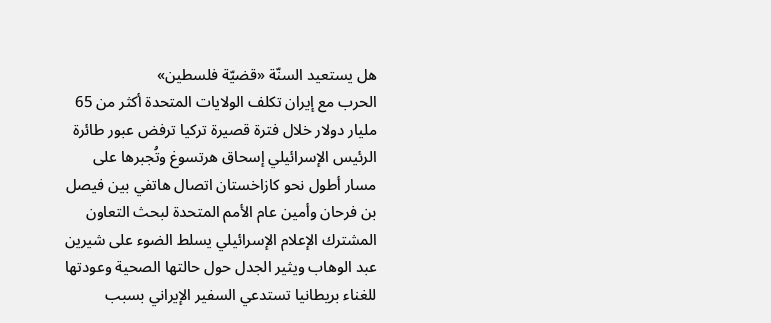هل يستعيد السنّة «قضيّة فلسطين»
الحرب مع إيران تكلف الولايات المتحدة أكثر من 65 مليار دولار خلال فترة قصيرة تركيا ترفض عبور طائرة الرئيس الإسرائيلي إسحاق هرتسوغ وتُجبرها على مسار أطول نحو كازاخستان اتصال هاتفي بين فيصل بن فرحان وأمين عام الأمم المتحدة لبحث التعاون المشترك الإعلام الإسرائيلي يسلط الضوء على شيرين عبد الوهاب ويثير الجدل حول حالتها الصحية وعودتها للغناء بريطانيا تستدعي السفير الإيراني بسبب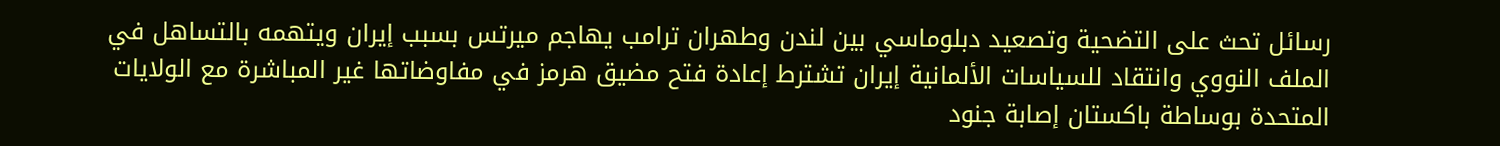رسائل تحث على التضحية وتصعيد دبلوماسي بين لندن وطهران ترامب يهاجم ميرتس بسبب إيران ويتهمه بالتساهل في الملف النووي وانتقاد للسياسات الألمانية إيران تشترط إعادة فتح مضيق هرمز في مفاوضاتها غير المباشرة مع الولايات المتحدة بوساطة باكستان إصابة جنود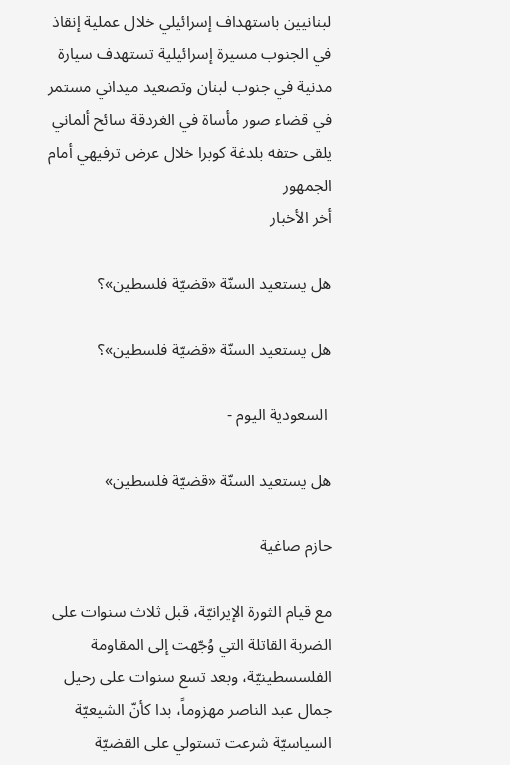لبنانيين باستهداف إسرائيلي خلال عملية إنقاذ في الجنوب مسيرة إسرائيلية تستهدف سيارة مدنية في جنوب لبنان وتصعيد ميداني مستمر في قضاء صور مأساة في الغردقة سائح ألماني يلقى حتفه بلدغة كوبرا خلال عرض ترفيهي أمام الجمهور
أخر الأخبار

هل يستعيد السنّة «قضيّة فلسطين»؟

هل يستعيد السنّة «قضيّة فلسطين»؟

 السعودية اليوم -

هل يستعيد السنّة «قضيّة فلسطين»

حازم صاغية

مع قيام الثورة الإيرانيّة، قبل ثلاث سنوات على الضربة القاتلة التي وُجّهت إلى المقاومة الفلسسطينيّة، وبعد تسع سنوات على رحيل جمال عبد الناصر مهزوماً، بدا كأنّ الشيعيّة السياسيّة شرعت تستولي على القضيّة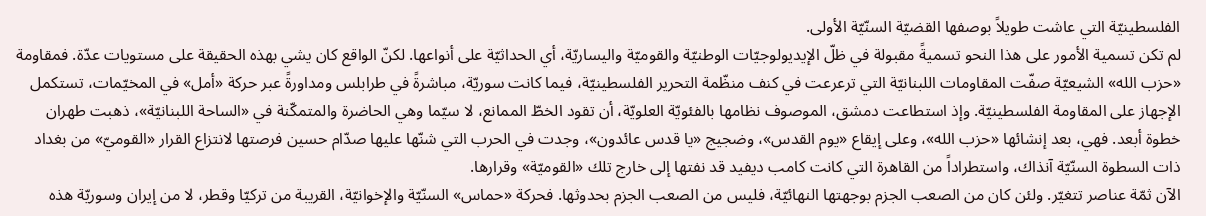الفلسطينيّة التي عاشت طويلاً بوصفها القضيّة السنّيّة الأولى.
لم تكن تسمية الأمور على هذا النحو تسميةً مقبولة في ظلّ الإيديولوجيّات الوطنيّة والقوميّة واليساريّة، أي الحداثيّة على أنواعها. لكنّ الواقع كان يشي بهذه الحقيقة على مستويات عدّة. فمقاومة «حزب الله» الشيعيّة صفّت المقاومات اللبنانيّة التي ترعرعت في كنف منظّمة التحرير الفلسطينيّة، فيما كانت سوريّة، مباشرةً في طرابلس ومداورةً عبر حركة «أمل» في المخيّمات، تستكمل الإجهاز على المقاومة الفلسطينيّة. وإذ استطاعت دمشق، الموصوف نظامها بالفئويّة العلويّة، أن تقود الخطّ الممانع، لا سيّما وهي الحاضرة والمتمكّنة في «الساحة اللبنانيّة»، ذهبت طهران خطوة أبعد. فهي، بعد إنشائها «حزب الله»، وعلى إيقاع «يوم القدس»، وضجيج «يا قدس عائدون»، وجدت في الحرب التي شنّها عليها صدّام حسين فرصتها لانتزاع القرار «القوميّ» من بغداد ذات السطوة السنّيّة آنذاك، واستطراداً من القاهرة التي كانت كامب ديفيد قد نفتها إلى خارج تلك «القوميّة» وقرارها.
الآن ثمّة عناصر تتغيّر. ولئن كان من الصعب الجزم بوجهتها النهائيّة، فليس من الصعب الجزم بحدوثها. فحركة «حماس» السنّيّة والإخوانيّة، القريبة من تركيّا وقطر، لا من إيران وسوريّة هذه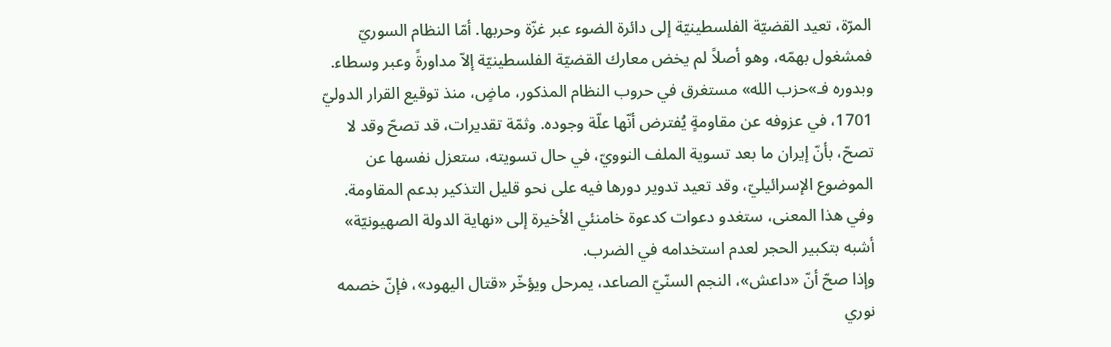المرّة، تعيد القضيّة الفلسطينيّة إلى دائرة الضوء عبر غزّة وحربها. أمّا النظام السوريّ فمشغول بهمّه، وهو أصلاً لم يخض معارك القضيّة الفلسطينيّة إلاّ مداورةً وعبر وسطاء. وبدوره فـ»حزب الله» مستغرق في حروب النظام المذكور، ماضٍ، منذ توقيع القرار الدوليّ 1701، في عزوفه عن مقاومةٍ يُفترض أنّها علّة وجوده. وثمّة تقديرات، قد تصحّ وقد لا تصحّ، بأنّ إيران ما بعد تسوية الملف النوويّ، في حال تسويته، ستعزل نفسها عن الموضوع الإسرائيليّ، وقد تعيد تدوير دورها فيه على نحو قليل التذكير بدعم المقاومة. وفي هذا المعنى، ستغدو دعوات كدعوة خامنئي الأخيرة إلى «نهاية الدولة الصهيونيّة» أشبه بتكبير الحجر لعدم استخدامه في الضرب.
وإذا صحّ أنّ «داعش»، النجم السنّيّ الصاعد، يمرحل ويؤخّر «قتال اليهود»، فإنّ خصمه نوري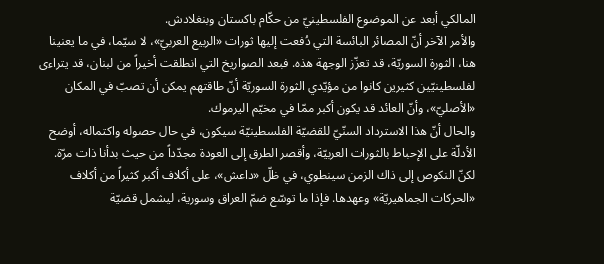المالكي أبعد عن الموضوع الفلسطينيّ من حكّام باكستان وبنغلادش.
والأمر الآخر أنّ المصائر البائسة التي دُفعت إليها ثورات «الربيع العربيّ»، لا سيّما، في ما يعنينا هنا، الثورة السوريّة، قد تعزّز الوجهة هذه. فبعد الصواريخ التي انطلقت أخيراً من لبنان، قد يتراءى لفلسطينيّين كثيرين كانوا من مؤيّدي الثورة السوريّة أنّ طاقتهم يمكن أن تصبّ في المكان «الأصليّ»، وأنّ العائد قد يكون أكبر ممّا في مخيّم اليرموك.
والحال أنّ هذا الاسترداد السنّيّ للقضيّة الفلسطينيّة سيكون، في حال حصوله واكتماله، أوضح الأدلّة على الإحباط بالثورات العربيّة، وأقصر الطرق إلى العودة مجدّداً من حيث بدأنا ذات مرّة. لكنّ النكوص إلى ذاك الزمن سينطوي، في ظلّ «داعش»، على أكلاف أكبر كثيراً من أكلاف «الحركات الجماهيريّة» وعهدها. فإذا ما توسّع ضمّ العراق وسورية، ليشمل قضيّة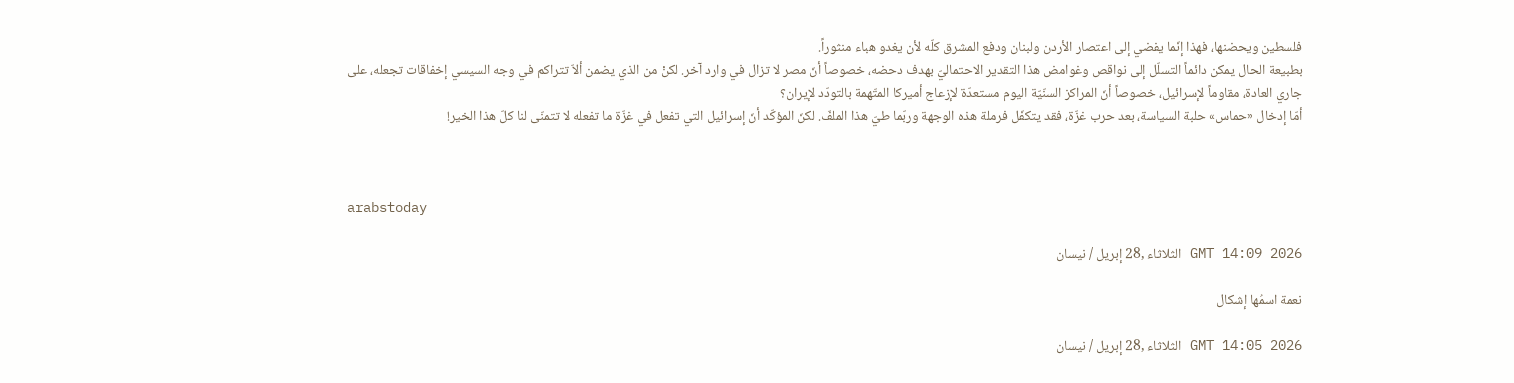فلسطين ويحضنها، فهذا إنّما يفضي إلى اعتصار الأردن ولبنان ودفع المشرق كلّه لأن يغدو هباء منثوراً.
بطبيعة الحال يمكن دائماً التسلّل إلى نواقص وغوامض هذا التقدير الاحتماليّ بهدف دحضه، خصوصاً أنّ مصر لا تزال في وارد آخر. لكنْ من الذي يضمن ألاّ تتراكم في وجه السيسي إخفاقات تجعله، على جاري العادة، مقاوماً لإسرائيل، خصوصاً أنّ المراكز السنّيّة اليوم مستعدّة لإزعاج أميركا المتّهمة بالتودّد لإيران؟
أمّا إدخال «حماس» حلبة السياسة، بعد حرب غزّة، فقد يتكفّل فرملة هذه الوجهة وربّما طيّ هذا الملفّ. لكنّ المؤكّد أنّ إسرائيل التي تفعل في غزّة ما تفعله لا تتمنّى لنا كلّ هذا الخير!



arabstoday

GMT 14:09 2026 الثلاثاء ,28 إبريل / نيسان

نعمة اسمُها إشكال

GMT 14:05 2026 الثلاثاء ,28 إبريل / نيسان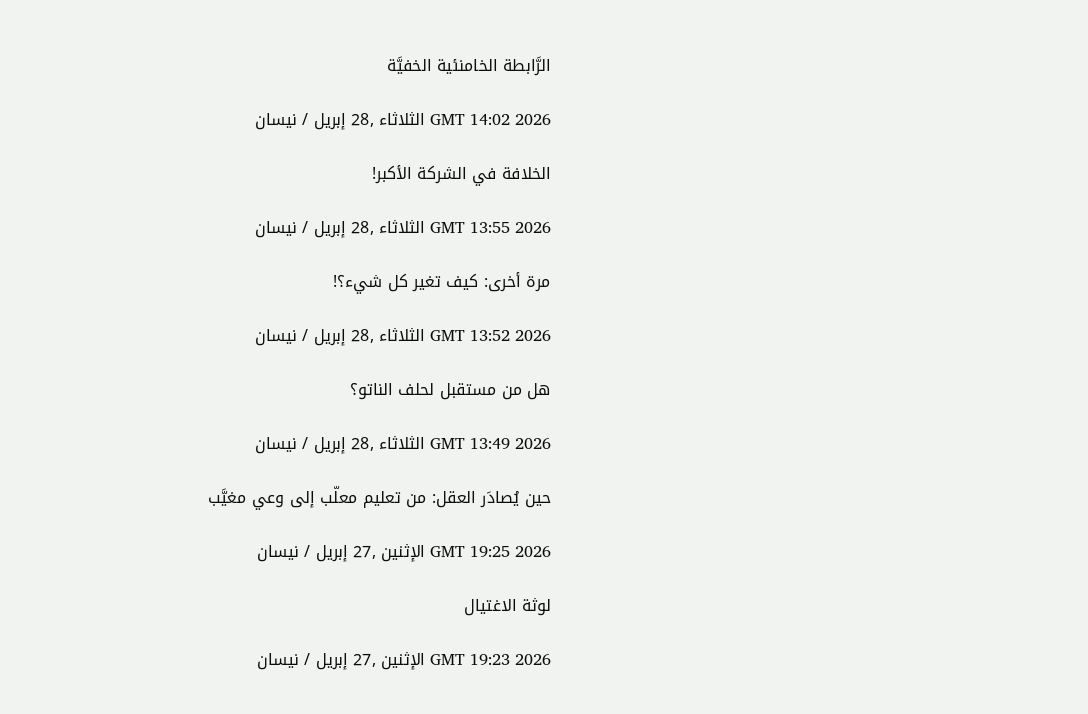الرَّابطة الخامنئية الخفيَّة

GMT 14:02 2026 الثلاثاء ,28 إبريل / نيسان

الخلافة في الشركة الأكبر!

GMT 13:55 2026 الثلاثاء ,28 إبريل / نيسان

مرة أخرى: كيف تغير كل شيء؟!

GMT 13:52 2026 الثلاثاء ,28 إبريل / نيسان

هل من مستقبل لحلف الناتو؟

GMT 13:49 2026 الثلاثاء ,28 إبريل / نيسان

حين يُصادَر العقل: من تعليم معلّب إلى وعي مغيَّب

GMT 19:25 2026 الإثنين ,27 إبريل / نيسان

لوثة الاغتيال

GMT 19:23 2026 الإثنين ,27 إبريل / نيسان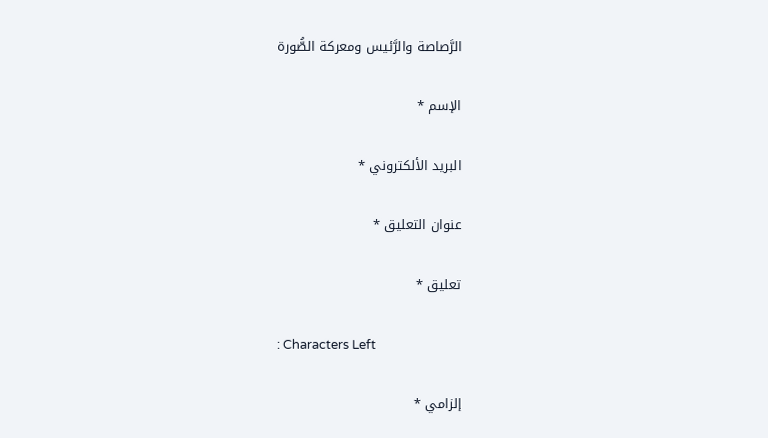الرَّصاصة والرَّئيس ومعركة الصُّورة

الإسم *

البريد الألكتروني *

عنوان التعليق *

تعليق *

: Characters Left

إلزامي *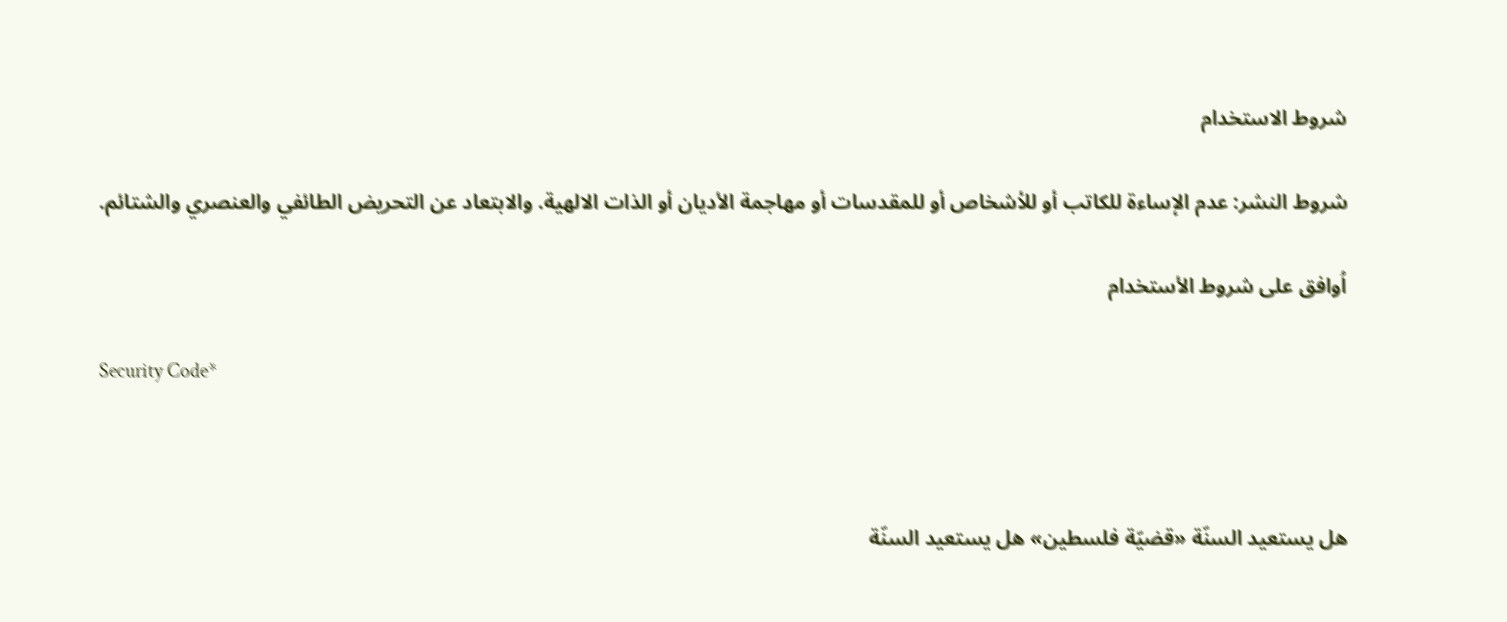شروط الاستخدام

شروط النشر: عدم الإساءة للكاتب أو للأشخاص أو للمقدسات أو مهاجمة الأديان أو الذات الالهية. والابتعاد عن التحريض الطائفي والعنصري والشتائم.

اُوافق على شروط الأستخدام

Security Code*



هل يستعيد السنّة «قضيّة فلسطين» هل يستعيد السنّة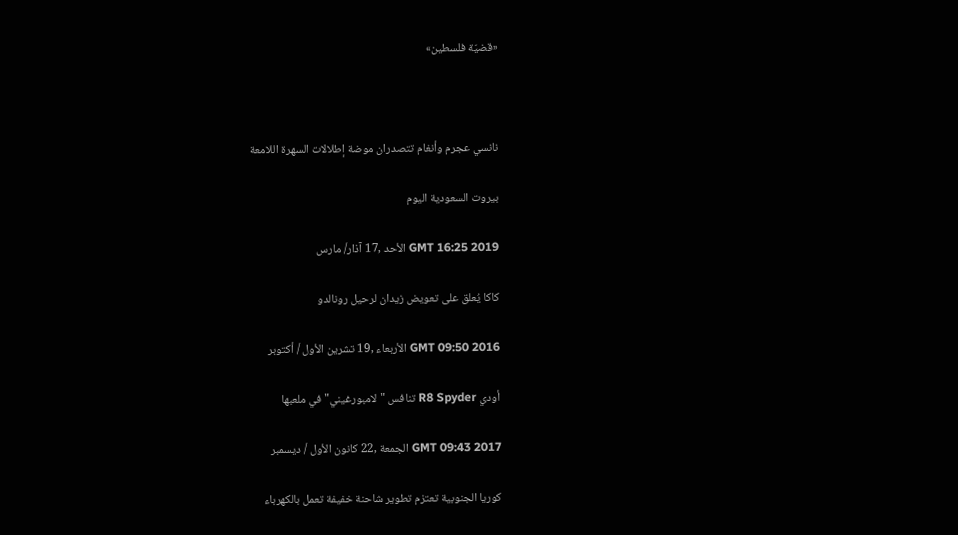«قضيّة فلسطين»



نانسي عجرم وأنغام تتصدران موضة إطلالات السهرة اللامعة

بيروت السعودية اليوم

GMT 16:25 2019 الأحد ,17 آذار/ مارس

كاكا يُعلق على تعويض زيدان لرحيل رونالدو

GMT 09:50 2016 الأربعاء ,19 تشرين الأول / أكتوبر

أودي R8 Spyder تنافس "لامبورغيني" في ملعبها

GMT 09:43 2017 الجمعة ,22 كانون الأول / ديسمبر

كوريا الجنوبية تعتزم تطوير شاحنة خفيفة تعمل بالكهرباء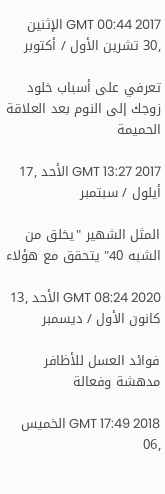GMT 00:44 2017 الإثنين ,30 تشرين الأول / أكتوبر

تعرفي على أسباب خلود زوجك إلى النوم بعد العلاقة الحميمة

GMT 13:27 2017 الأحد ,17 أيلول / سبتمبر

المثل الشهير "يخلق من الشبه 40" يتحقق مع هؤلاء

GMT 08:24 2020 الأحد ,13 كانون الأول / ديسمبر

فوائد العسل للأظافر مدهشة وفعالة

GMT 17:49 2018 الخميس ,06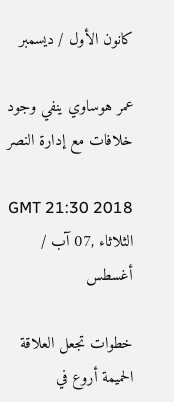كانون الأول / ديسمبر

عمر هوساوي ينفي وجود خلافات مع إدارة النصر

GMT 21:30 2018 الثلاثاء ,07 آب / أغسطس

خطوات تجعل العلاقة الحميمة أروع في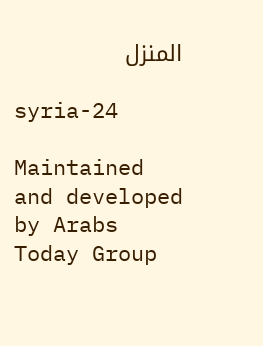المنزل

syria-24

Maintained and developed by Arabs Today Group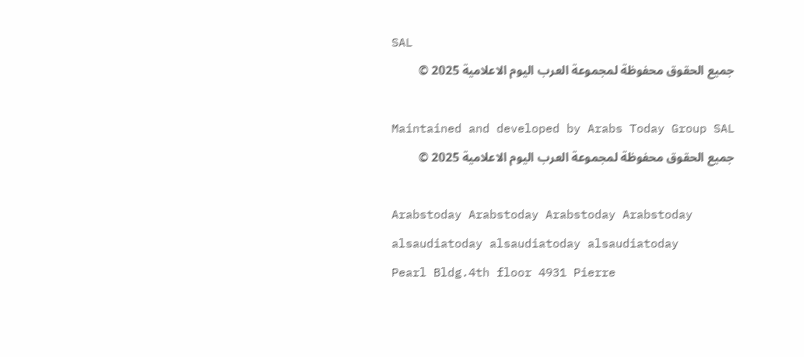SAL
جميع الحقوق محفوظة لمجموعة العرب اليوم الاعلامية 2025 ©

Maintained and developed by Arabs Today Group SAL
جميع الحقوق محفوظة لمجموعة العرب اليوم الاعلامية 2025 ©

Arabstoday Arabstoday Arabstoday Arabstoday
alsaudiatoday alsaudiatoday alsaudiatoday
Pearl Bldg.4th floor 4931 Pierre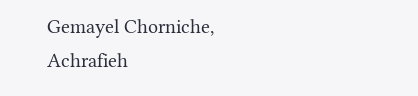Gemayel Chorniche, Achrafieh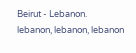Beirut - Lebanon.
lebanon, lebanon, lebanon